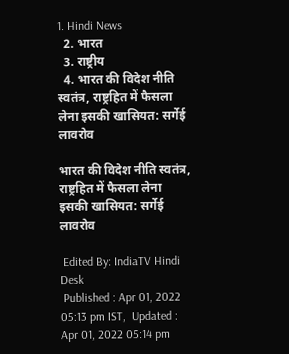1. Hindi News
  2. भारत
  3. राष्ट्रीय
  4. भारत की विदेश नीति स्वतंत्र, राष्ट्रहित में फैसला लेना इसकी खासियत: सर्गेई लावरोव

भारत की विदेश नीति स्वतंत्र, राष्ट्रहित में फैसला लेना इसकी खासियत: सर्गेई लावरोव

 Edited By: IndiaTV Hindi Desk
 Published : Apr 01, 2022 05:13 pm IST,  Updated : Apr 01, 2022 05:14 pm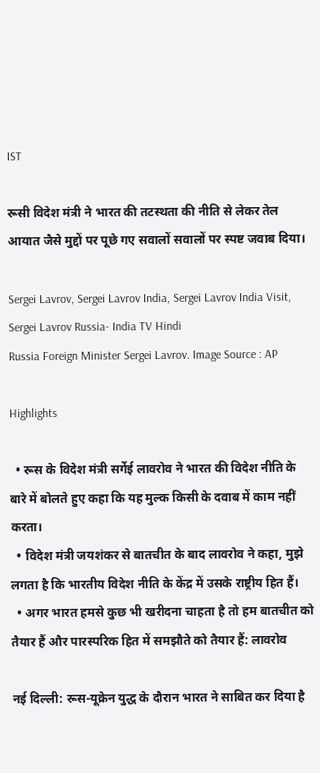IST

रूसी विदेश मंत्री ने भारत की तटस्थता की नीति से लेकर तेल आयात जैसे मुद्दों पर पूछे गए सवालों सवालों पर स्पष्ट जवाब दिया।

Sergei Lavrov, Sergei Lavrov India, Sergei Lavrov India Visit, Sergei Lavrov Russia- India TV Hindi
Russia Foreign Minister Sergei Lavrov. Image Source : AP

Highlights

  • रूस के विदेश मंत्री सर्गेई लावरोव ने भारत की विदेश नीति के बारे में बोलते हुए कहा कि यह मुल्क किसी के दवाब में काम नहीं करता।
  • विदेश मंत्री जयशंकर से बातचीत के बाद लावरोव ने कहा, मुझे लगता है कि भारतीय विदेश नीति के केंद्र में उसके राष्ट्रीय हित हैं।
  • अगर भारत हमसे कुछ भी खरीदना चाहता है तो हम बातचीत को तैयार हैं और पारस्परिक हित में समझौते को तैयार हैं: लावरोव

नई दिल्ली: रूस-यूक्रेन युद्ध के दौरान भारत ने साबित कर दिया है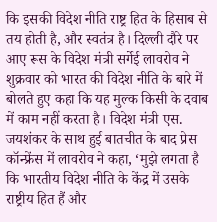कि इसकी विदेश नीति राष्ट्र हित के हिसाब से तय होती है, और स्वतंत्र है। दिल्ली दौरे पर आए रूस के विदेश मंत्री सर्गेई लावरोव ने शुक्रवार को भारत की विदेश नीति के बारे में बोलते हुए कहा कि यह मुल्क किसी के दवाब में काम नहीं करता है। विदेश मंत्री एस. जयशंकर के साथ हुई बातचीत के बाद प्रेस कॉन्फ्रेंस में लावरोव ने कहा, ‘मुझे लगता है कि भारतीय विदेश नीति के केंद्र में उसके राष्ट्रीय हित हैं और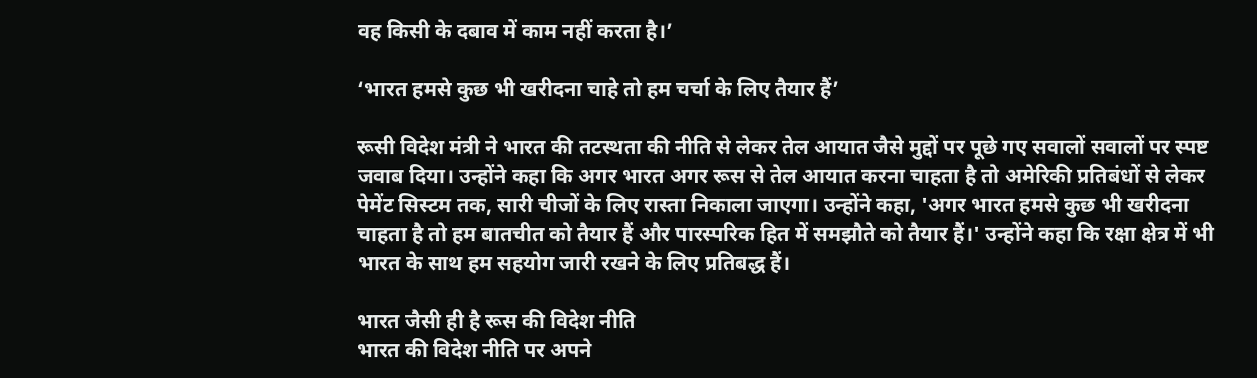वह किसी के दबाव में काम नहीं करता है।’

‘भारत हमसे कुछ भी खरीदना चाहे तो हम चर्चा के लिए तैयार हैं’

रूसी विदेश मंत्री ने भारत की तटस्थता की नीति से लेकर तेल आयात जैसे मुद्दों पर पूछे गए सवालों सवालों पर स्पष्ट जवाब दिया। उन्होंने कहा कि अगर भारत अगर रूस से तेल आयात करना चाहता है तो अमेरिकी प्रतिबंधों से लेकर पेमेंट सिस्टम तक, सारी चीजों के लिए रास्ता निकाला जाएगा। उन्होंने कहा, 'अगर भारत हमसे कुछ भी खरीदना चाहता है तो हम बातचीत को तैयार हैं और पारस्परिक हित में समझौते को तैयार हैं।' उन्होंने कहा कि रक्षा क्षेत्र में भी भारत के साथ हम सहयोग जारी रखने के लिए प्रतिबद्ध हैं।

भारत जैसी ही है रूस की विदेश नीति
भारत की विदेश नीति पर अपने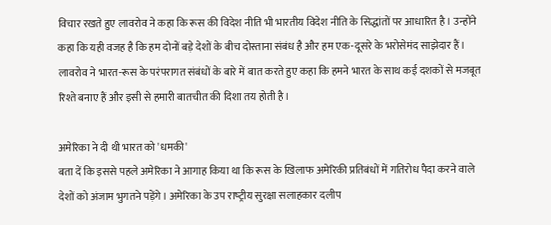विचार रखते हुए लावरोव ने कहा कि रूस की विदेश नीति भी भारतीय विदेश नीति के सिद्धांतों पर आधारित है। उन्होंने कहा कि यही वजह है कि हम दोनों बड़े देशों के बीच दोस्ताना संबंध है और हम एक-दूसरे के भरोसेमंद साझेदार हैं। लावरोव ने भारत-रूस के परंपरागत संबंधों के बारे में बात करते हुए कहा कि हमने भारत के साथ कई दशकों से मजबूत रिश्ते बनाए हैं और इसी से हमारी बातचीत की दिशा तय होती है।

अमेरिका ने दी थी भारत को 'धमकी'
बता दें कि इससे पहले अमेरिका ने आगाह किया था कि रूस के खिलाफ अमेरिकी प्रतिबंधों में गतिरोध पैदा करने वाले देशों को अंजाम भुगतने पड़ेंगे। अमेरिका के उप राष्‍ट्रीय सुरक्षा सलाहकार दलीप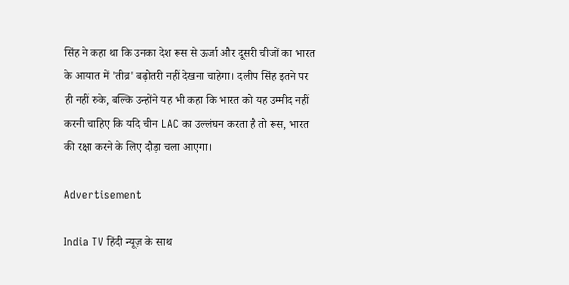सिंह ने कहा था कि उनका देश रूस से ऊर्जा और दूसरी चीजों का भारत के आयात में 'तीव्र' बढ़ोतरी नहीं देखना चाहेगा। दलीप सिंह इतने पर ही नहीं रुके, बल्कि उन्होंने यह भी कहा कि भारत को यह उम्‍मीद नहीं करनी चाहिए कि यदि चीन LAC का उल्लंघन करता है तो रूस, भारत की रक्षा करने के लिए दौड़ा चला आएगा।

Advertisement

India TV हिंदी न्यूज़ के साथ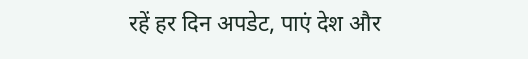रहें हर दिन अपडेट, पाएं देश और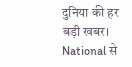दुनिया की हर बड़ी खबर। National से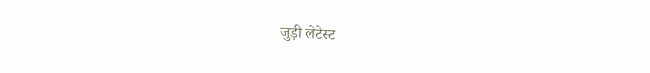जुड़ी लेटेस्ट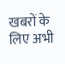खबरों के लिए अभी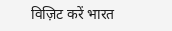विज़िट करें भारत